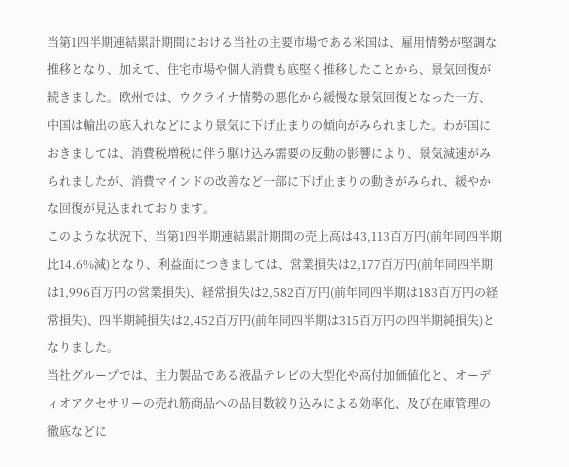当第1四半期連結累計期間における当社の主要市場である米国は、雇用情勢が堅調な推移となり、加えて、住宅市場や個人消費も底堅く推移したことから、景気回復が続きました。欧州では、ウクライナ情勢の悪化から緩慢な景気回復となった一方、中国は輸出の底入れなどにより景気に下げ止まりの傾向がみられました。わが国におきましては、消費税増税に伴う駆け込み需要の反動の影響により、景気減速がみられましたが、消費マインドの改善など一部に下げ止まりの動きがみられ、緩やかな回復が見込まれております。
このような状況下、当第1四半期連結累計期間の売上高は43,113百万円(前年同四半期比14.6%減)となり、利益面につきましては、営業損失は2,177百万円(前年同四半期は1,996百万円の営業損失)、経常損失は2,582百万円(前年同四半期は183百万円の経常損失)、四半期純損失は2,452百万円(前年同四半期は315百万円の四半期純損失)となりました。
当社グループでは、主力製品である液晶テレビの大型化や高付加価値化と、オーディオアクセサリーの売れ筋商品への品目数絞り込みによる効率化、及び在庫管理の徹底などに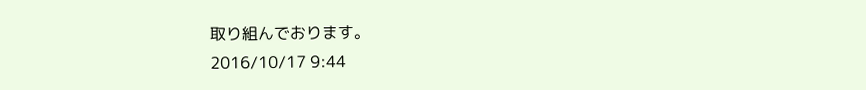取り組んでおります。
2016/10/17 9:44